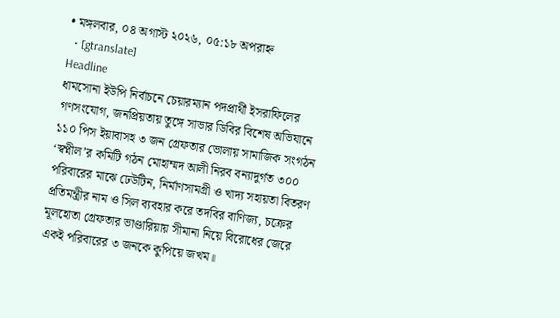• মঙ্গলবার, ০৪ অগাস্ট ২০২৬, ০৫:১৮ অপরাহ্ন
  • [gtranslate]
Headline
ধামসোনা ইউপি নির্বাচনে চেয়ারম্যান পদপ্রার্থী ইসরাফিলের গণসংযোগ, জনপ্রিয়তায় তুঙ্গে সাভার ডিবির বিশেষ অভিযানে ১১০ পিস ইয়াবাসহ ৩ জন গ্রেফতার ভোলায় সামাজিক সংগঠন ‘স্বপ্নীল’র কমিটি গঠন মোহাম্মদ আলী নিরব বন্যাদুর্গত ৩০০ পরিবারের মাঝে ঢেউটিন, নির্মাণসামগ্রী ও খাদ্য সহায়তা বিতরণ প্রতিমন্ত্রীর নাম ও সিল ব্যবহার করে তদবির বাণিজ্য, চক্রের মূলহোতা গ্রেফতার ভাণ্ডারিয়ায় সীমানা নিয়ে বিরোধের জেরে একই পরিবারের ৩ জনকে কুপিয়ে জখম॥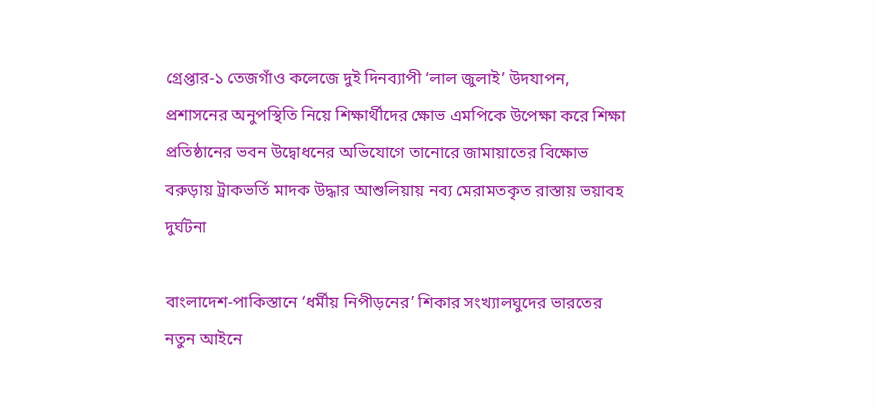গ্রেপ্তার-১ তেজগাঁও কলেজে দুই দিনব্যাপী ‘লাল জুলাই’ উদযাপন, প্রশাসনের অনুপস্থিতি নিয়ে শিক্ষার্থীদের ক্ষোভ এমপিকে উপেক্ষা করে শিক্ষা প্রতিষ্ঠানের ভবন উদ্বোধনের অভিযোগে তানোরে জামায়াতের বিক্ষোভ বরুড়ায় ট্রাকভর্তি মাদক উদ্ধার আশুলিয়ায় নব্য মেরামতকৃত রাস্তায় ভয়াবহ দুর্ঘটনা

বাংলাদেশ-পাকিস্তানে ‘ধর্মীয় নিপীড়নের’ শিকার সংখ্যালঘুদের ভারতের নতুন আইনে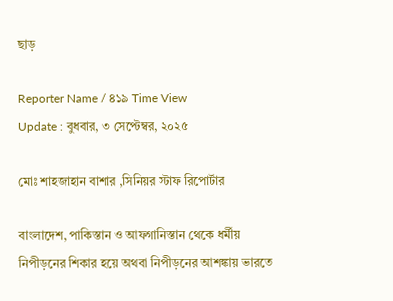ছাড়

Reporter Name / ৪১৯ Time View
Update : বুধবার, ৩ সেপ্টেম্বর, ২০২৫

মোঃ শাহজাহান বাশার ,সিনিয়র স্টাফ রিপোর্টার

বাংলাদেশ, পাকিস্তান ও আফগানিস্তান থেকে ধর্মীয় নিপীড়নের শিকার হয়ে অথবা নিপীড়নের আশঙ্কায় ভারতে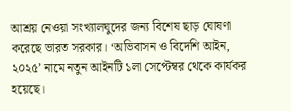আশ্রয় নেওয়া সংখ্যালঘুদের জন্য বিশেষ ছাড় ঘোষণা করেছে ভারত সরকার। ‘অভিবাসন ও বিদেশি আইন, ২০২৫’ নামে নতুন আইনটি ১লা সেপ্টেম্বর থেকে কার্যকর হয়েছে।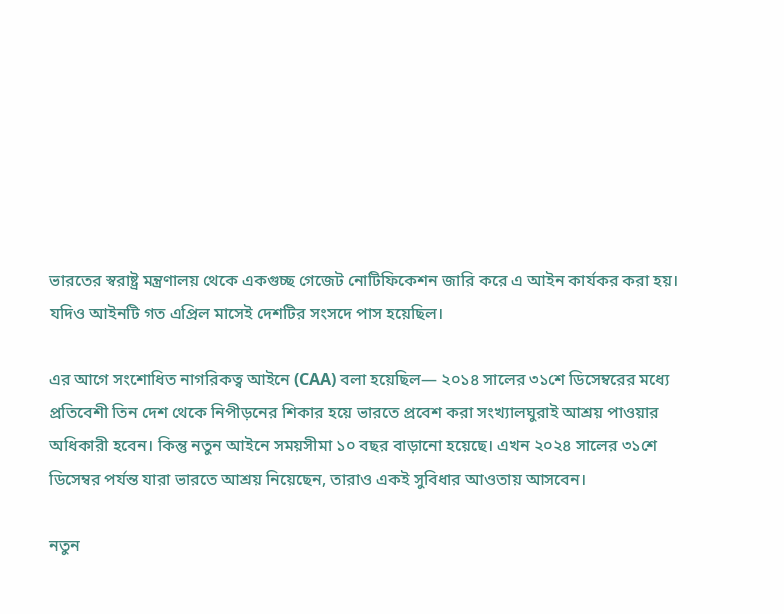ভারতের স্বরাষ্ট্র মন্ত্রণালয় থেকে একগুচ্ছ গেজেট নোটিফিকেশন জারি করে এ আইন কার্যকর করা হয়। যদিও আইনটি গত এপ্রিল মাসেই দেশটির সংসদে পাস হয়েছিল।

এর আগে সংশোধিত নাগরিকত্ব আইনে (CAA) বলা হয়েছিল— ২০১৪ সালের ৩১শে ডিসেম্বরের মধ্যে প্রতিবেশী তিন দেশ থেকে নিপীড়নের শিকার হয়ে ভারতে প্রবেশ করা সংখ্যালঘুরাই আশ্রয় পাওয়ার অধিকারী হবেন। কিন্তু নতুন আইনে সময়সীমা ১০ বছর বাড়ানো হয়েছে। এখন ২০২৪ সালের ৩১শে ডিসেম্বর পর্যন্ত যারা ভারতে আশ্রয় নিয়েছেন, তারাও একই সুবিধার আওতায় আসবেন।

নতুন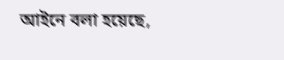আইনে বলা হয়েছে,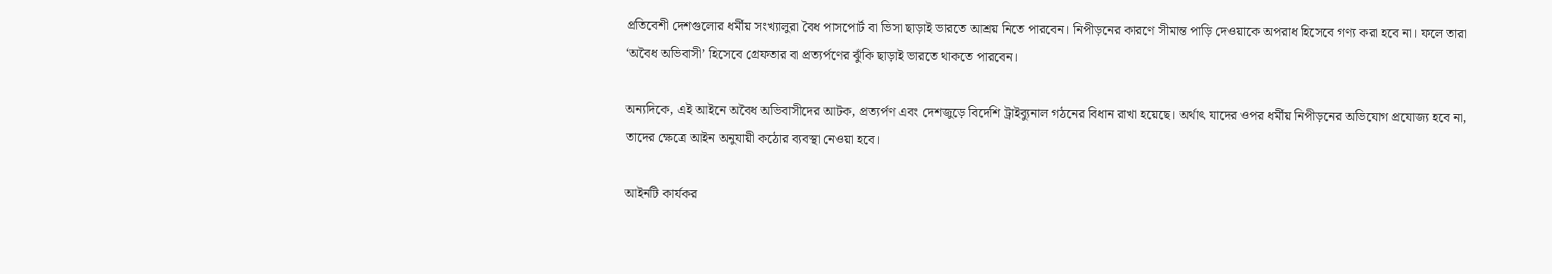প্রতিবেশী দেশগুলোর ধর্মীয় সংখ্যালুরা বৈধ পাসপোর্ট বা ভিসা ছাড়াই ভারতে আশ্রয় নিতে পারবেন। নিপীড়নের কারণে সীমান্ত পাড়ি দেওয়াকে অপরাধ হিসেবে গণ্য করা হবে না। ফলে তারা ‘অবৈধ অভিবাসী’ হিসেবে গ্রেফতার বা প্রত্যর্পণের ঝুঁকি ছাড়াই ভারতে থাকতে পারবেন।

অন্যদিকে, এই আইনে অবৈধ অভিবাসীদের আটক, প্রত্যর্পণ এবং দেশজুড়ে বিদেশি ট্রাইব্যুনাল গঠনের বিধান রাখা হয়েছে। অর্থাৎ যাদের ওপর ধর্মীয় নিপীড়নের অভিযোগ প্রযোজ্য হবে না, তাদের ক্ষেত্রে আইন অনুযায়ী কঠোর ব্যবস্থা নেওয়া হবে।

আইনটি কার্যকর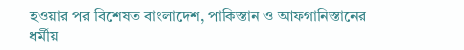হওয়ার পর বিশেষত বাংলাদেশ, পাকিস্তান ও আফগানিস্তানের ধর্মীয়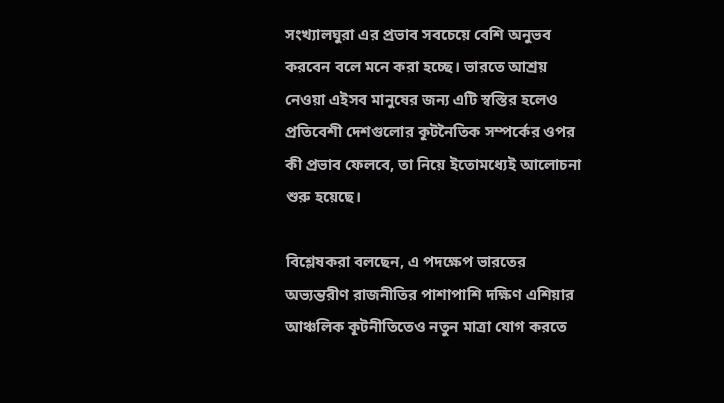সংখ্যালঘুরা এর প্রভাব সবচেয়ে বেশি অনুভব করবেন বলে মনে করা হচ্ছে। ভারতে আশ্রয় নেওয়া এইসব মানুষের জন্য এটি স্বস্তির হলেও প্রতিবেশী দেশগুলোর কূটনৈতিক সম্পর্কের ওপর কী প্রভাব ফেলবে, তা নিয়ে ইতোমধ্যেই আলোচনা শুরু হয়েছে।

বিশ্লেষকরা বলছেন, এ পদক্ষেপ ভারতের অভ্যন্তরীণ রাজনীতির পাশাপাশি দক্ষিণ এশিয়ার আঞ্চলিক কূটনীতিতেও নতুন মাত্রা যোগ করতে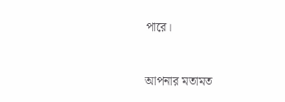পারে।


আপনার মতামত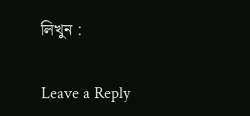লিখুন :

Leave a Reply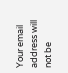Your email address will not be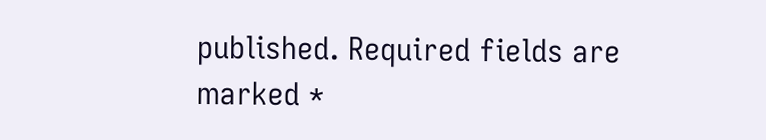published. Required fields are marked *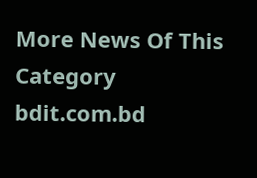More News Of This Category
bdit.com.bd